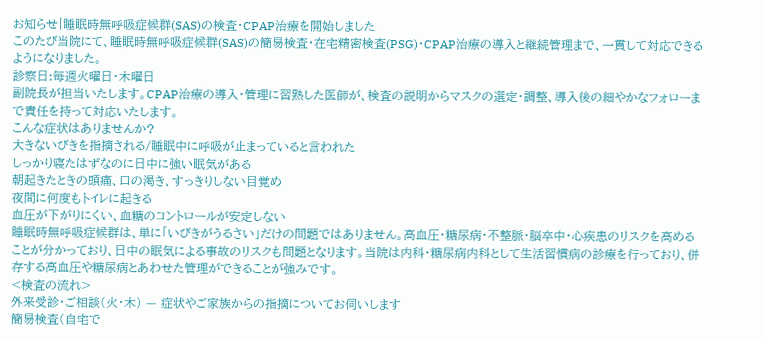お知らせ|睡眠時無呼吸症候群(SAS)の検査・CPAP治療を開始しました
このたび当院にて、睡眠時無呼吸症候群(SAS)の簡易検査・在宅精密検査(PSG)・CPAP治療の導入と継続管理まで、一貫して対応できるようになりました。
診察日:毎週火曜日・木曜日
副院長が担当いたします。CPAP治療の導入・管理に習熟した医師が、検査の説明からマスクの選定・調整、導入後の細やかなフォローまで責任を持って対応いたします。
こんな症状はありませんか?
大きないびきを指摘される/睡眠中に呼吸が止まっていると言われた
しっかり寝たはずなのに日中に強い眠気がある
朝起きたときの頭痛、口の渇き、すっきりしない目覚め
夜間に何度もトイレに起きる
血圧が下がりにくい、血糖のコントロールが安定しない
睡眠時無呼吸症候群は、単に「いびきがうるさい」だけの問題ではありません。高血圧・糖尿病・不整脈・脳卒中・心疾患のリスクを高めることが分かっており、日中の眠気による事故のリスクも問題となります。当院は内科・糖尿病内科として生活習慣病の診療を行っており、併存する高血圧や糖尿病とあわせた管理ができることが強みです。
<検査の流れ>
外来受診・ご相談(火・木) — 症状やご家族からの指摘についてお伺いします
簡易検査(自宅で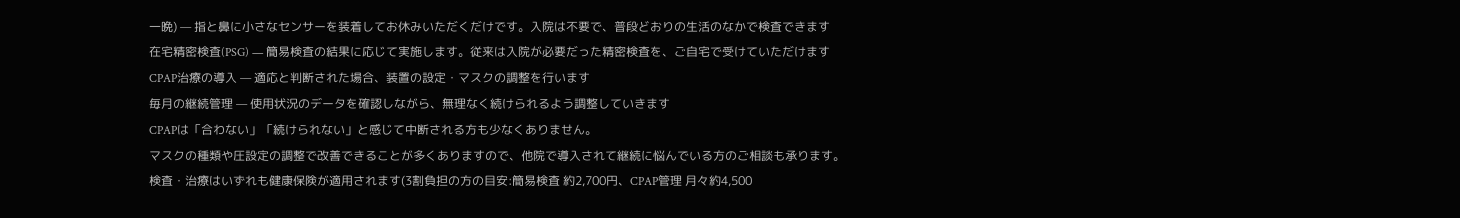一晩) — 指と鼻に小さなセンサーを装着してお休みいただくだけです。入院は不要で、普段どおりの生活のなかで検査できます
在宅精密検査(PSG) — 簡易検査の結果に応じて実施します。従来は入院が必要だった精密検査を、ご自宅で受けていただけます
CPAP治療の導入 — 適応と判断された場合、装置の設定・マスクの調整を行います
毎月の継続管理 — 使用状況のデータを確認しながら、無理なく続けられるよう調整していきます
CPAPは「合わない」「続けられない」と感じて中断される方も少なくありません。
マスクの種類や圧設定の調整で改善できることが多くありますので、他院で導入されて継続に悩んでいる方のご相談も承ります。
検査・治療はいずれも健康保険が適用されます(3割負担の方の目安:簡易検査 約2,700円、CPAP管理 月々約4,500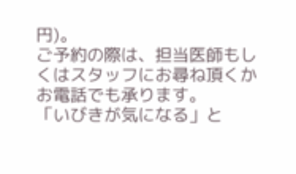円)。
ご予約の際は、担当医師もしくはスタッフにお尋ね頂くかお電話でも承ります。
「いびきが気になる」と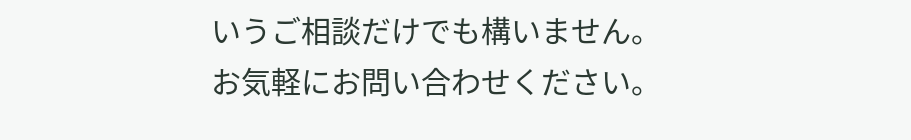いうご相談だけでも構いません。
お気軽にお問い合わせください。